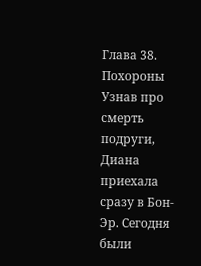Глава 38. Похороны
Узнав про смерть подруги, Диана приехала сразу в Бон-Эр. Сегодня были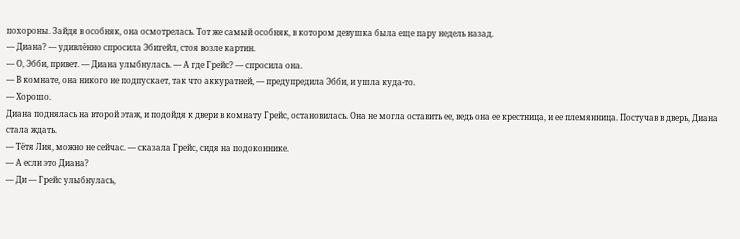похороны. Зайдя в особняк, она осмотрелась. Тот же самый особняк, в котором девушка была еще пару недель назад.
— Диана? — удивлённо спросила Эбигейл, стоя возле картин.
— О, Эбби, привет. — Диана улыбнулась. — А где Грейс? — спросила она.
— В комнате, она никого не подпускает, так что аккуратней, — предупредила Эбби, и ушла куда-то.
— Хорошо.
Диана поднялась на второй этаж, и подойдя к двери в комнату Грейс, остановилась. Она не могла оставить ее, ведь она ее крестница, и ее племянница. Постучав в дверь, Диана стала ждать.
— Тётя Лия, можно не сейчас. — сказала Грейс, сидя на подоконнике.
— А если это Диана?
— Ди — Грейс улыбнулась,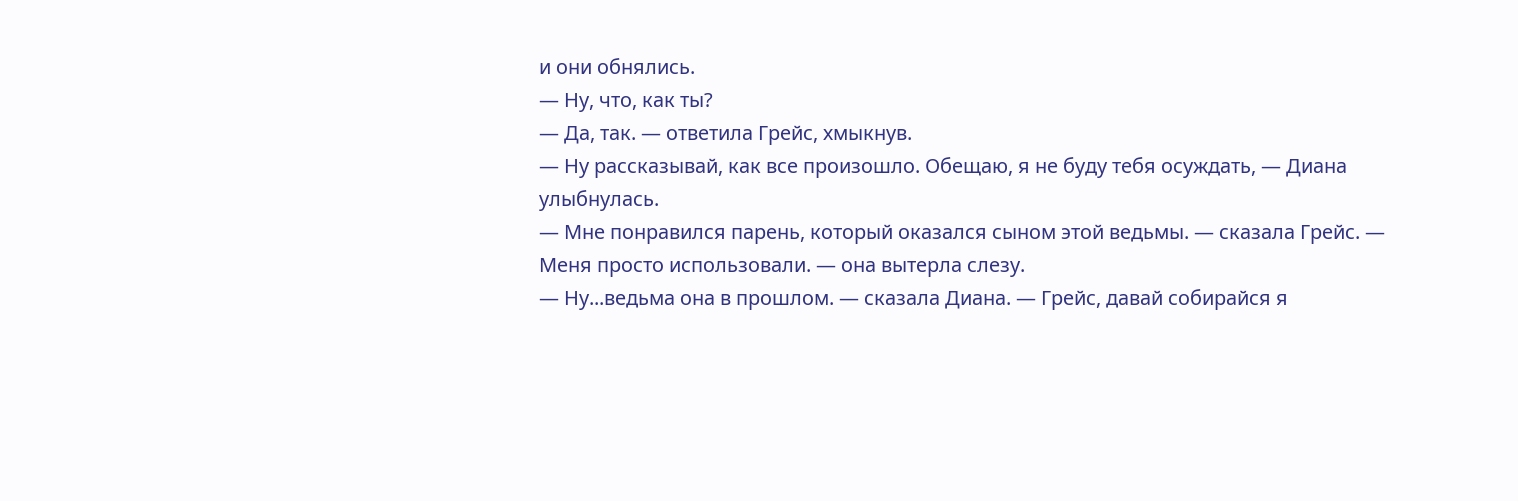и они обнялись.
— Ну, что, как ты?
— Да, так. — ответила Грейс, хмыкнув.
— Ну рассказывай, как все произошло. Обещаю, я не буду тебя осуждать, — Диана улыбнулась.
— Мне понравился парень, который оказался сыном этой ведьмы. — сказала Грейс. — Меня просто использовали. — она вытерла слезу.
— Ну...ведьма она в прошлом. — сказала Диана. — Грейс, давай собирайся я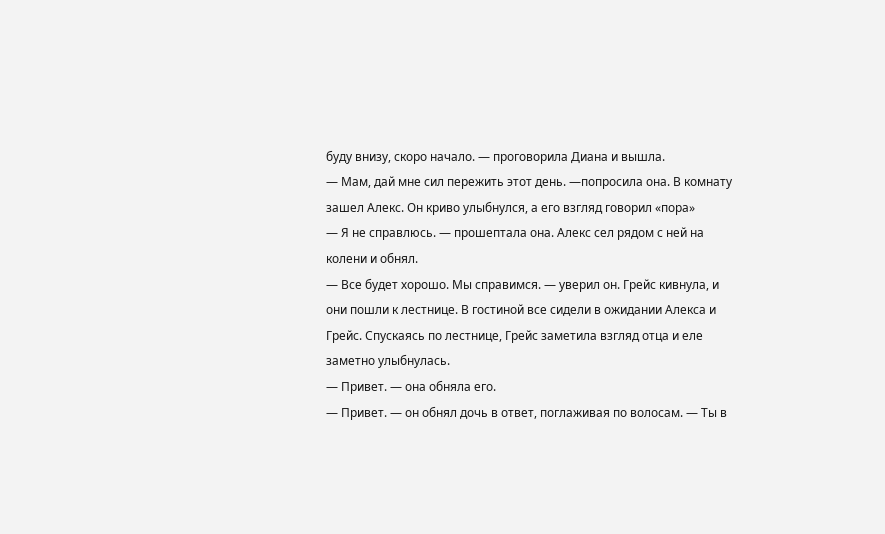буду внизу, скоро начало. — проговорила Диана и вышла.
— Мам, дай мне сил пережить этот день. —попросила она. В комнату зашел Алекс. Он криво улыбнулся, а его взгляд говорил «пора»
— Я не справлюсь. — прошептала она. Алекс сел рядом с ней на колени и обнял.
— Все будет хорошо. Мы справимся. — уверил он. Грейс кивнула, и они пошли к лестнице. В гостиной все сидели в ожидании Алекса и Грейс. Спускаясь по лестнице, Грейс заметила взгляд отца и еле заметно улыбнулась.
— Привет. — она обняла его.
— Привет. — он обнял дочь в ответ, поглаживая по волосам. — Ты в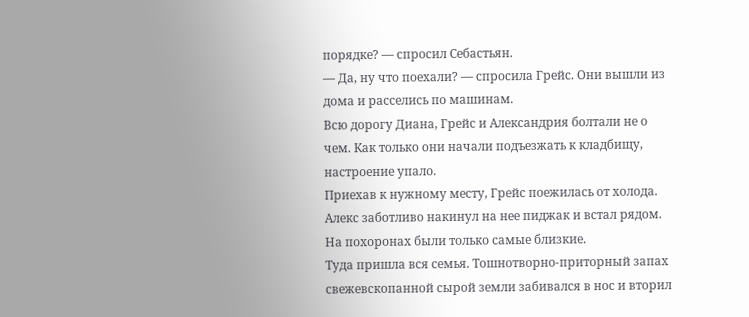порядке? — спросил Себастьян.
— Да, ну что поехали? — спросила Грейс. Они вышли из дома и расселись по машинам.
Всю дорогу Диана, Грейс и Александрия болтали не о чем. Как только они начали подъезжать к кладбищу, настроение упало.
Приехав к нужному месту, Грейс поежилась от холода. Алекс заботливо накинул на нее пиджак и встал рядом. На похоронах были только самые близкие.
Туда пришла вся семья. Тошнотворно-приторный запах свежевскопанной сырой земли забивался в нос и вторил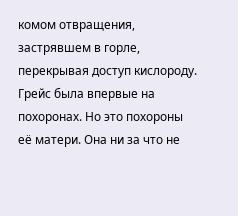комом отвращения, застрявшем в горле, перекрывая доступ кислороду. Грейс была впервые на похоронах. Но это похороны её матери. Она ни за что не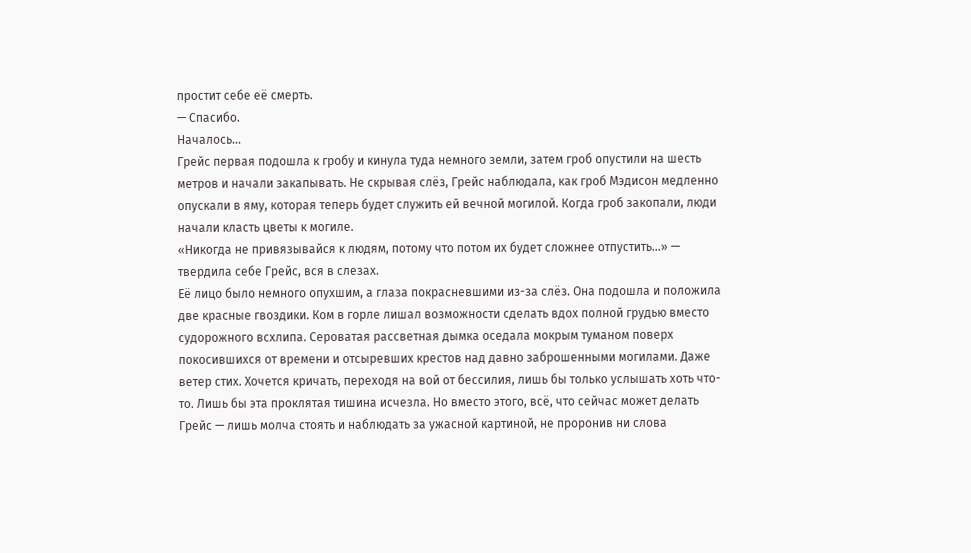простит себе её смерть.
— Спасибо.
Началось...
Грейс первая подошла к гробу и кинула туда немного земли, затем гроб опустили на шесть метров и начали закапывать. Не скрывая слёз, Грейс наблюдала, как гроб Мэдисон медленно опускали в яму, которая теперь будет служить ей вечной могилой. Когда гроб закопали, люди начали класть цветы к могиле.
«Никогда не привязывайся к людям, потому что потом их будет сложнее отпустить...» — твердила себе Грейс, вся в слезах.
Её лицо было немного опухшим, а глаза покрасневшими из-за слёз. Она подошла и положила две красные гвоздики. Ком в горле лишал возможности сделать вдох полной грудью вместо судорожного всхлипа. Сероватая рассветная дымка оседала мокрым туманом поверх покосившихся от времени и отсыревших крестов над давно заброшенными могилами. Даже ветер стих. Хочется кричать, переходя на вой от бессилия, лишь бы только услышать хоть что-то. Лишь бы эта проклятая тишина исчезла. Но вместо этого, всё, что сейчас может делать Грейс — лишь молча стоять и наблюдать за ужасной картиной, не проронив ни слова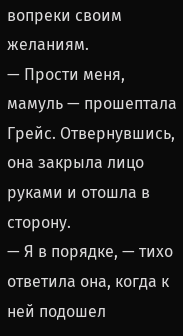вопреки своим желаниям.
— Прости меня, мамуль — прошептала Грейс. Отвернувшись, она закрыла лицо руками и отошла в сторону.
— Я в порядке, — тихо ответила она, когда к ней подошел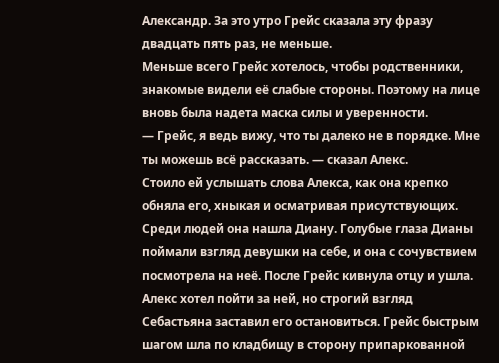Александр. За это утро Грейс сказала эту фразу двадцать пять раз, не меньше.
Меньше всего Грейс хотелось, чтобы родственники, знакомые видели её слабые стороны. Поэтому на лице вновь была надета маска силы и уверенности.
— Грейс, я ведь вижу, что ты далеко не в порядке. Мне ты можешь всё рассказать. — сказал Алекс.
Стоило ей услышать слова Алекса, как она крепко обняла его, хныкая и осматривая присутствующих. Среди людей она нашла Диану. Голубые глаза Дианы поймали взгляд девушки на себе, и она с сочувствием посмотрела на неё. После Грейс кивнула отцу и ушла. Алекс хотел пойти за ней, но строгий взгляд Себастьяна заставил его остановиться. Грейс быстрым шагом шла по кладбищу в сторону припаркованной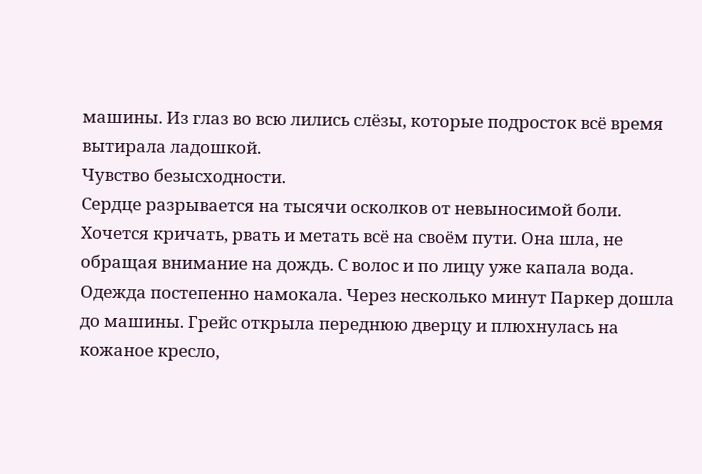машины. Из глаз во всю лились слёзы, которые подросток всё время вытирала ладошкой.
Чувство безысходности.
Сердце разрывается на тысячи осколков от невыносимой боли. Хочется кричать, рвать и метать всё на своём пути. Она шла, не обращая внимание на дождь. С волос и по лицу уже капала вода. Одежда постепенно намокала. Через несколько минут Паркер дошла до машины. Грейс открыла переднюю дверцу и плюхнулась на кожаное кресло,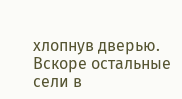хлопнув дверью. Вскоре остальные сели в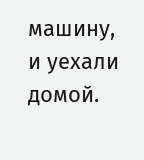машину, и уехали домой.